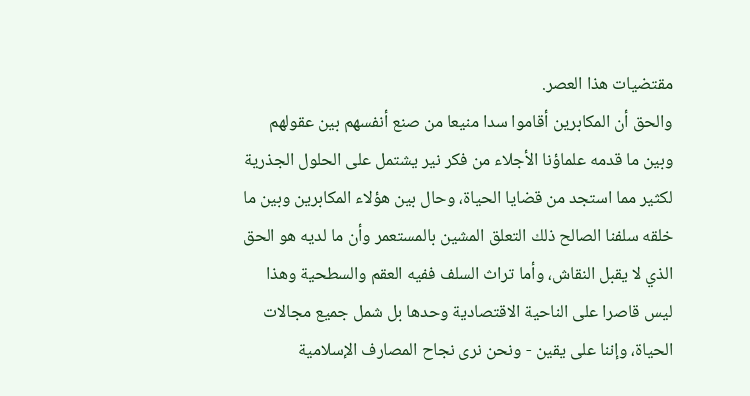مقتضيات هذا العصر.
والحق أن المكابرين أقاموا سدا منيعا من صنع أنفسهم بين عقولهم وبين ما قدمه علماؤنا الأجلاء من فكر نير يشتمل على الحلول الجذرية لكثير مما استجد من قضايا الحياة، وحال بين هؤلاء المكابرين وبين ما خلقه سلفنا الصالح ذلك التعلق المشين بالمستعمر وأن ما لديه هو الحق الذي لا يقبل النقاش، وأما تراث السلف ففيه العقم والسطحية وهذا ليس قاصرا على الناحية الاقتصادية وحدها بل شمل جميع مجالات الحياة، وإننا على يقين - ونحن نرى نجاح المصارف الإسلامية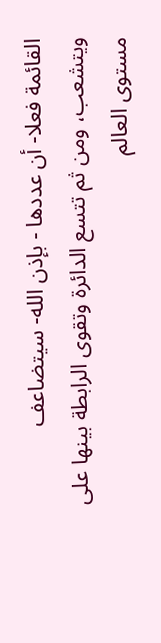القائمة فعلا- أن عددها - بإذن الله- سيتضاعف ويتشعب، ومن ثم تتسع الدائرة وتقوى الرابطة بينها على مستوى العالم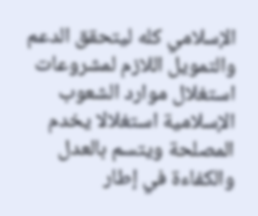الإسلامي كله ليتحقق الدعم والتمويل اللازم لمشروعات استغلال موارد الشعوب الإسلامية استغلالا يخدم المصلحة ويتسم بالعدل والكفاءة في إطار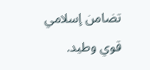تضامن إسلامي قوي وطيد.